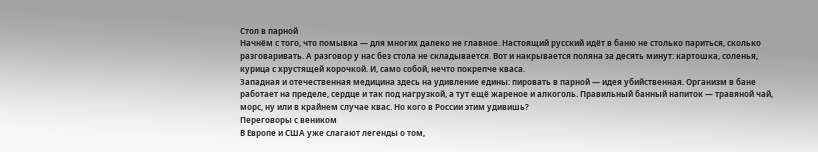Стол в парной
Начнём с того, что помывка — для многих далеко не главное. Настоящий русский идёт в баню не столько париться, сколько разговаривать. А разговор у нас без стола не складывается. Вот и накрывается поляна за десять минут: картошка, соленья, курица с хрустящей корочкой. И, само собой, нечто покрепче кваса.
Западная и отечественная медицина здесь на удивление едины: пировать в парной — идея убийственная. Организм в бане работает на пределе, сердце и так под нагрузкой, а тут ещё жареное и алкоголь. Правильный банный напиток — травяной чай, морс, ну или в крайнем случае квас. Но кого в России этим удивишь?
Переговоры с веником
В Европе и США уже слагают легенды о том,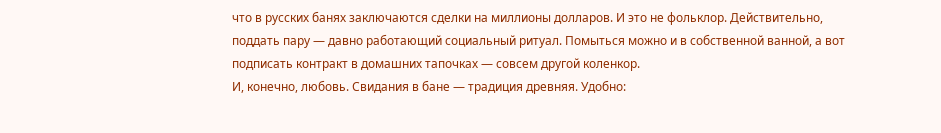что в русских банях заключаются сделки на миллионы долларов. И это не фольклор. Действительно, поддать пару — давно работающий социальный ритуал. Помыться можно и в собственной ванной, а вот подписать контракт в домашних тапочках — совсем другой коленкор.
И, конечно, любовь. Свидания в бане — традиция древняя. Удобно: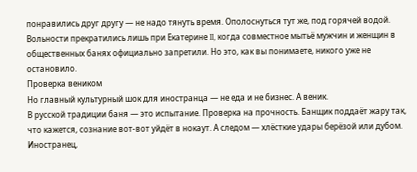понравились друг другу — не надо тянуть время. Ополоснуться тут же, под горячей водой. Вольности прекратились лишь при Екатерине II, когда совместное мытьё мужчин и женщин в общественных банях официально запретили. Но это, как вы понимаете, никого уже не остановило.
Проверка веником
Но главный культурный шок для иностранца — не еда и не бизнес. А веник.
В русской традиции баня — это испытание. Проверка на прочность. Банщик поддаёт жару так, что кажется, сознание вот-вот уйдёт в нокаут. А следом — хлёсткие удары берёзой или дубом. Иностранец,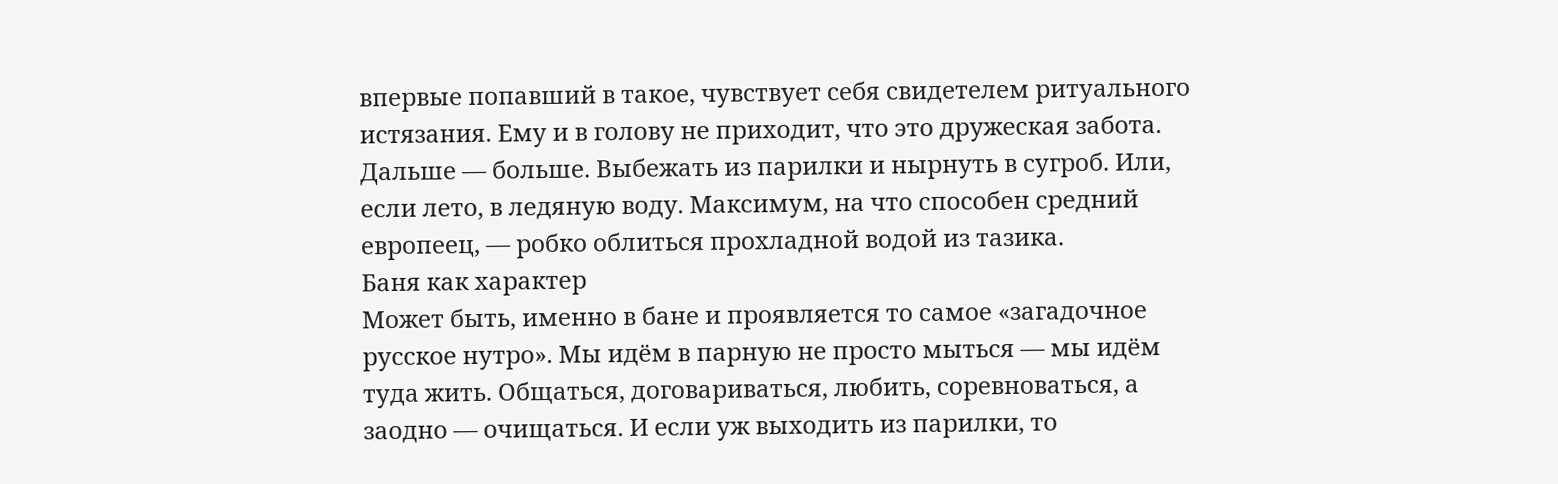впервые попавший в такое, чувствует себя свидетелем ритуального истязания. Ему и в голову не приходит, что это дружеская забота.
Дальше — больше. Выбежать из парилки и нырнуть в сугроб. Или, если лето, в ледяную воду. Максимум, на что способен средний европеец, — робко облиться прохладной водой из тазика.
Баня как характер
Может быть, именно в бане и проявляется то самое «загадочное русское нутро». Мы идём в парную не просто мыться — мы идём туда жить. Общаться, договариваться, любить, соревноваться, а заодно — очищаться. И если уж выходить из парилки, то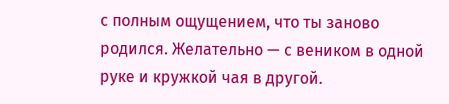с полным ощущением, что ты заново родился. Желательно — с веником в одной руке и кружкой чая в другой.